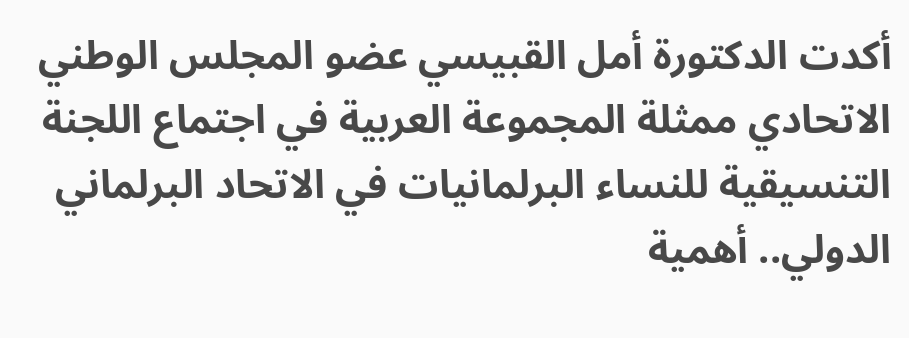أكدت الدكتورة أمل القبيسي عضو المجلس الوطني الاتحادي ممثلة المجموعة العربية في اجتماع اللجنة التنسيقية للنساء البرلمانيات في الاتحاد البرلماني الدولي.. أهمية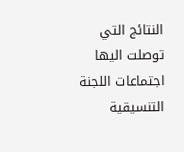النتائج التي توصلت اليها اجتماعات اللجنة التنسيقية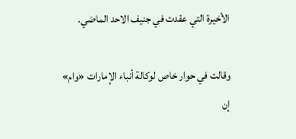الأخيرة التي عقدت في جنيف الاحد الماضي.

وقالت في حوار خاص لوكالة أنباء الإمارات «وام» إن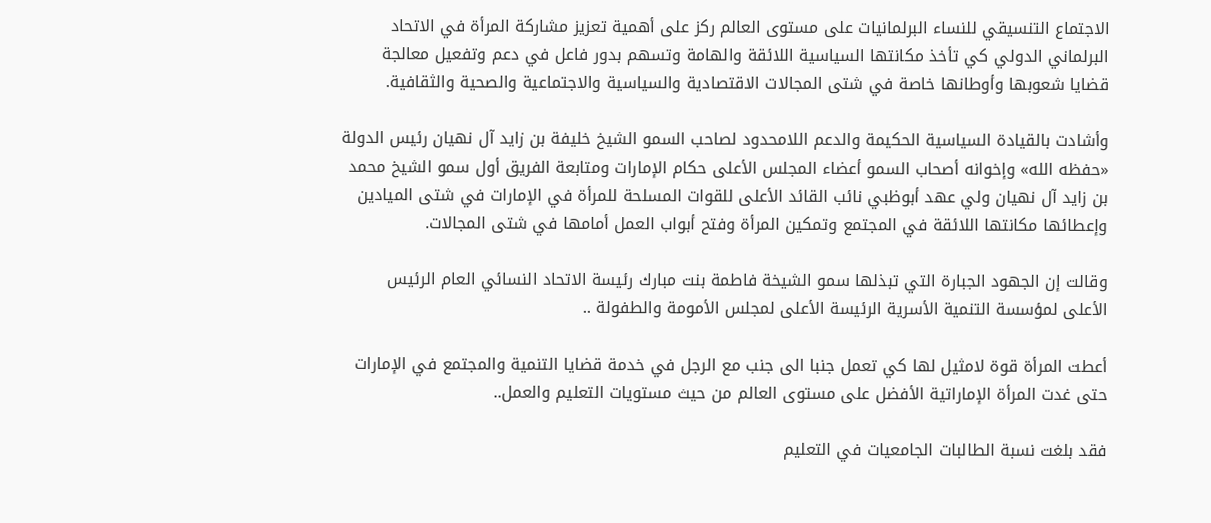الاجتماع التنسيقي للنساء البرلمانيات على مستوى العالم ركز على أهمية تعزيز مشاركة المرأة في الاتحاد البرلماني الدولي كي تأخذ مكانتها السياسية اللائقة والهامة وتسهم بدور فاعل في دعم وتفعيل معالجة قضايا شعوبها وأوطانها خاصة في شتى المجالات الاقتصادية والسياسية والاجتماعية والصحية والثقافية.

وأشادت بالقيادة السياسية الحكيمة والدعم اللامحدود لصاحب السمو الشيخ خليفة بن زايد آل نهيان رئيس الدولة «حفظه الله» وإخوانه أصحاب السمو أعضاء المجلس الأعلى حكام الإمارات ومتابعة الفريق أول سمو الشيخ محمد بن زايد آل نهيان ولي عهد أبوظبي نائب القائد الأعلى للقوات المسلحة للمرأة في الإمارات في شتى الميادين وإعطائها مكانتها اللائقة في المجتمع وتمكين المرأة وفتح أبواب العمل أمامها في شتى المجالات.

وقالت إن الجهود الجبارة التي تبذلها سمو الشيخة فاطمة بنت مبارك رئيسة الاتحاد النسائي العام الرئيس الأعلى لمؤسسة التنمية الأسرية الرئيسة الأعلى لمجلس الأمومة والطفولة ..

أعطت المرأة قوة لامثيل لها كي تعمل جنبا الى جنب مع الرجل في خدمة قضايا التنمية والمجتمع في الإمارات حتى غدت المرأة الإماراتية الأفضل على مستوى العالم من حيث مستويات التعليم والعمل..

فقد بلغت نسبة الطالبات الجامعيات في التعليم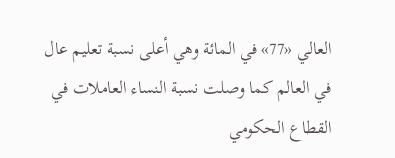العالي «77» في المائة وهي أعلى نسبة تعليم عال في العالم كما وصلت نسبة النساء العاملات في القطاع الحكومي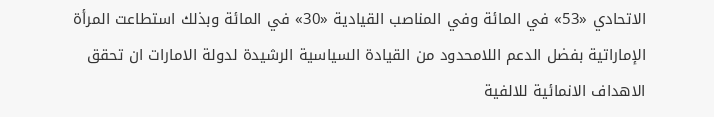الاتحادي «53» في المائة وفي المناصب القيادية «30» في المائة وبذلك استطاعت المرأة الإماراتية بفضل الدعم اللامحدود من القيادة السياسية الرشيدة لدولة الامارات ان تحقق الاهداف الانمائية للالفية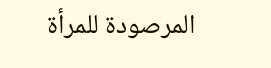المرصودة للمرأة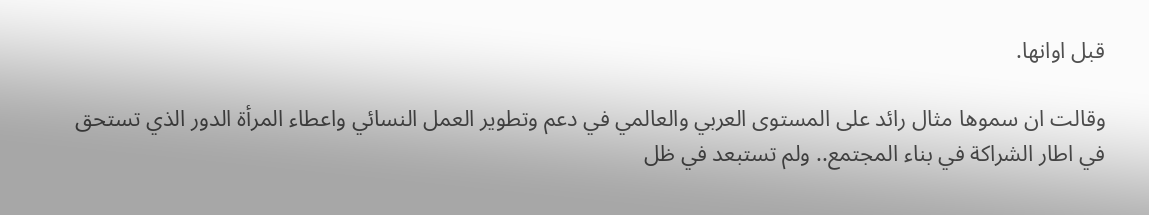قبل اوانها.

وقالت ان سموها مثال رائد على المستوى العربي والعالمي في دعم وتطوير العمل النسائي واعطاء المرأة الدور الذي تستحق في اطار الشراكة في بناء المجتمع.. ولم تستبعد في ظل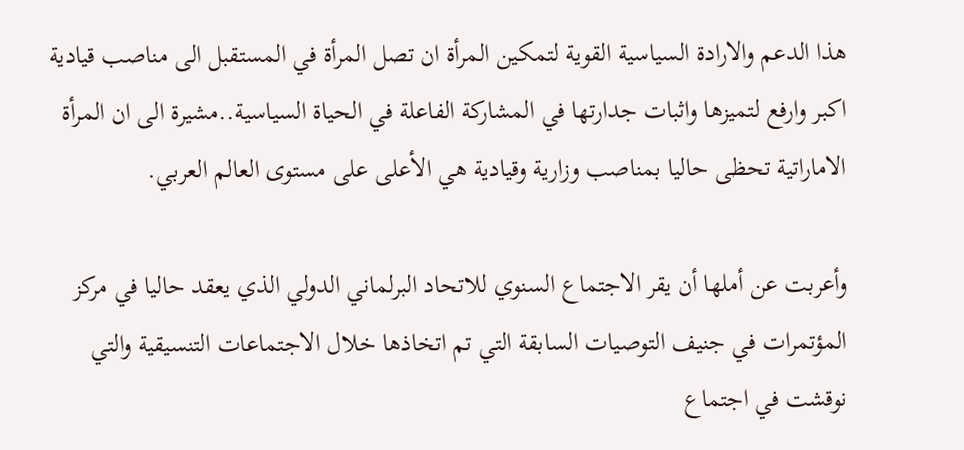هذا الدعم والارادة السياسية القوية لتمكين المرأة ان تصل المرأة في المستقبل الى مناصب قيادية اكبر وارفع لتميزها واثبات جدارتها في المشاركة الفاعلة في الحياة السياسية..مشيرة الى ان المرأة الاماراتية تحظى حاليا بمناصب وزارية وقيادية هي الأعلى على مستوى العالم العربي.

وأعربت عن أملها أن يقر الاجتماع السنوي للاتحاد البرلماني الدولي الذي يعقد حاليا في مركز المؤتمرات في جنيف التوصيات السابقة التي تم اتخاذها خلال الاجتماعات التنسيقية والتي نوقشت في اجتماع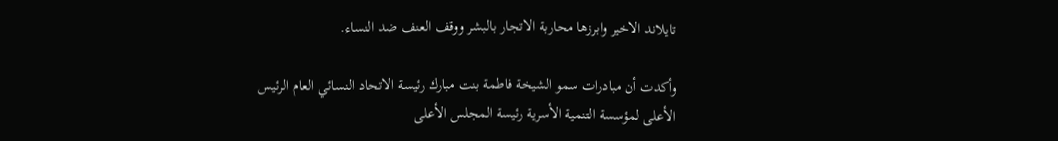تايلاند الاخير وابرزها محاربة الاتجار بالبشر ووقف العنف ضد النساء.

وأكدت أن مبادرات سمو الشيخة فاطمة بنت مبارك رئيسة الاتحاد النسائي العام الرئيس الأعلى لمؤسسة التنمية الأسرية رئيسة المجلس الأعلى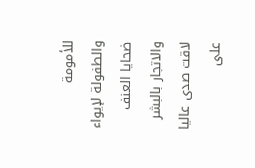للأمومة والطفولة لإيواء ضحايا العنف والاتجار بالبشر لاقت صدى عاليا على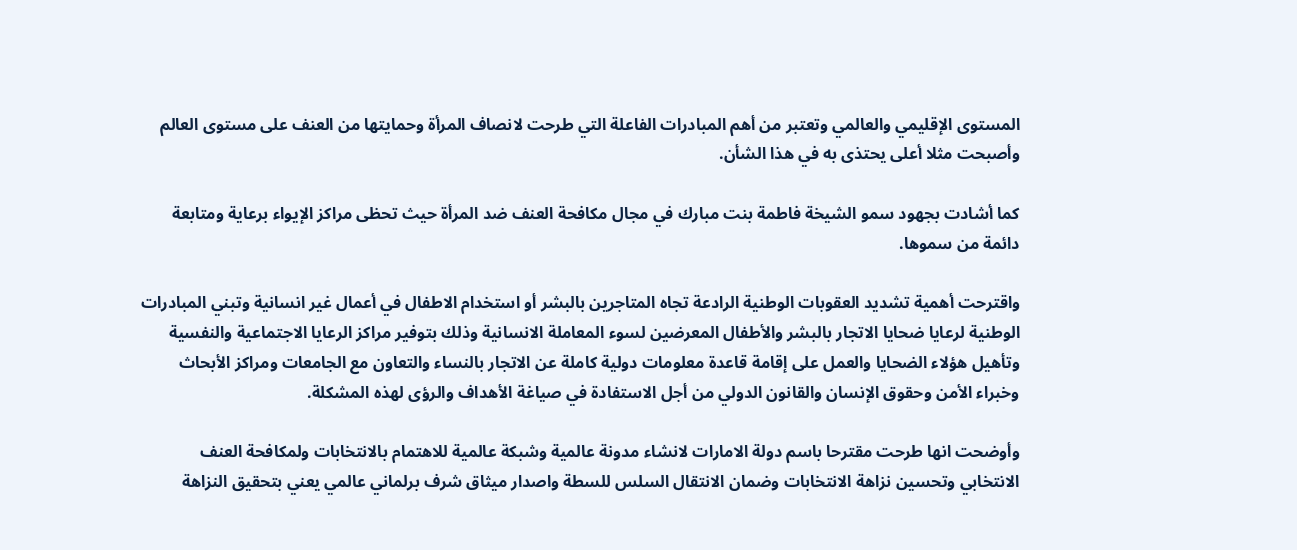المستوى الإقليمي والعالمي وتعتبر من أهم المبادرات الفاعلة التي طرحت لانصاف المرأة وحمايتها من العنف على مستوى العالم وأصبحت مثلا أعلى يحتذى به في هذا الشأن.

كما أشادت بجهود سمو الشيخة فاطمة بنت مبارك في مجال مكافحة العنف ضد المرأة حيث تحظى مراكز الإيواء برعاية ومتابعة دائمة من سموها.

واقترحت أهمية تشديد العقوبات الوطنية الرادعة تجاه المتاجرين بالبشر أو استخدام الاطفال في أعمال غير انسانية وتبني المبادرات الوطنية لرعايا ضحايا الاتجار بالبشر والأطفال المعرضين لسوء المعاملة الانسانية وذلك بتوفير مراكز الرعايا الاجتماعية والنفسية وتأهيل هؤلاء الضحايا والعمل على إقامة قاعدة معلومات دولية كاملة عن الاتجار بالنساء والتعاون مع الجامعات ومراكز الأبحاث وخبراء الأمن وحقوق الإنسان والقانون الدولي من أجل الاستفادة في صياغة الأهداف والرؤى لهذه المشكلة.

وأوضحت انها طرحت مقترحا باسم دولة الامارات لانشاء مدونة عالمية وشبكة عالمية للاهتمام بالانتخابات ولمكافحة العنف الانتخابي وتحسين نزاهة الانتخابات وضمان الانتقال السلس للسطة واصدار ميثاق شرف برلماني عالمي يعني بتحقيق النزاهة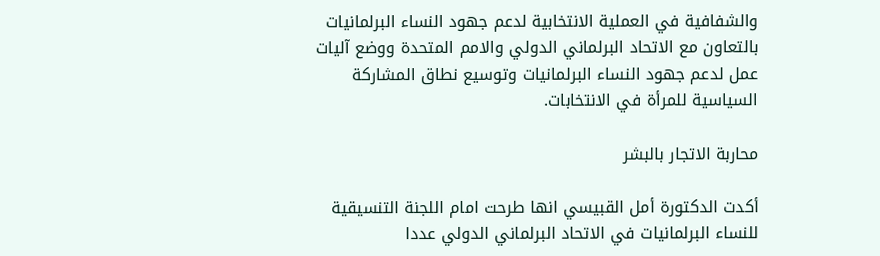والشفافية في العملية الانتخابية لدعم جهود النساء البرلمانيات بالتعاون مع الاتحاد البرلماني الدولي والامم المتحدة ووضع آليات عمل لدعم جهود النساء البرلمانيات وتوسيع نطاق المشاركة السياسية للمرأة في الانتخابات.

محاربة الاتجار بالبشر

أكدت الدكتورة أمل القبيسي انها طرحت امام اللجنة التنسيقية للنساء البرلمانيات في الاتحاد البرلماني الدولي عددا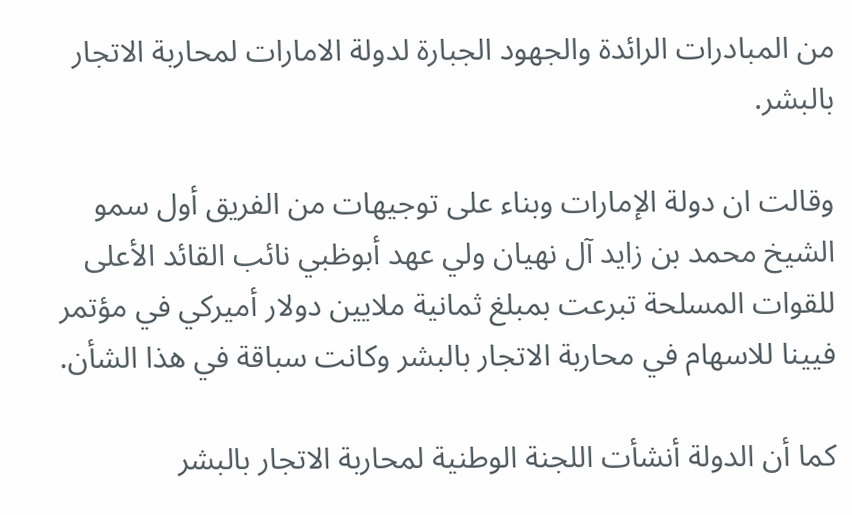من المبادرات الرائدة والجهود الجبارة لدولة الامارات لمحاربة الاتجار بالبشر.

وقالت ان دولة الإمارات وبناء على توجيهات من الفريق أول سمو الشيخ محمد بن زايد آل نهيان ولي عهد أبوظبي نائب القائد الأعلى للقوات المسلحة تبرعت بمبلغ ثمانية ملايين دولار أميركي في مؤتمر فيينا للاسهام في محاربة الاتجار بالبشر وكانت سباقة في هذا الشأن.

كما أن الدولة أنشأت اللجنة الوطنية لمحاربة الاتجار بالبشر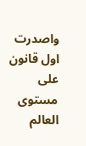واصدرت اول قانون على مستوى العالم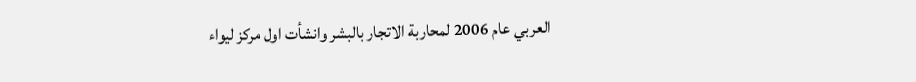العربي عام 2006 لمحاربة الاتجار بالبشر وانشأت اول مركز ليواء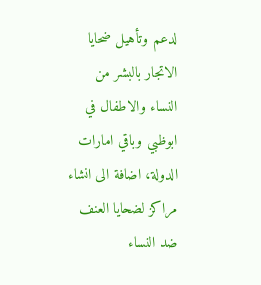لدعم وتأهيل ضحايا الاتجار بالبشر من النساء والاطفال في ابوظبي وباقي امارات الدولة، اضافة الى انشاء مراكز لضحايا العنف ضد النساء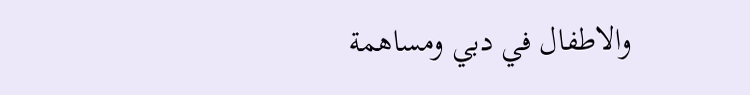والاطفال في دبي ومساهمة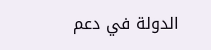الدولة في دعم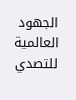الجهود العالمية للتصدي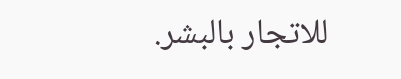للاتجار بالبشر.